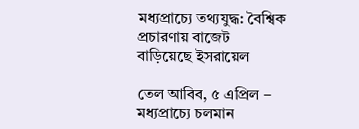মধ্যপ্রাচ্যে তথ্যযুদ্ধ: বৈশ্বিক প্রচারণায় বাজেট বাড়িয়েছে ইসরায়েল

তেল আবিব, ৫ এপ্রিল – মধ্যপ্রাচ্যে চলমান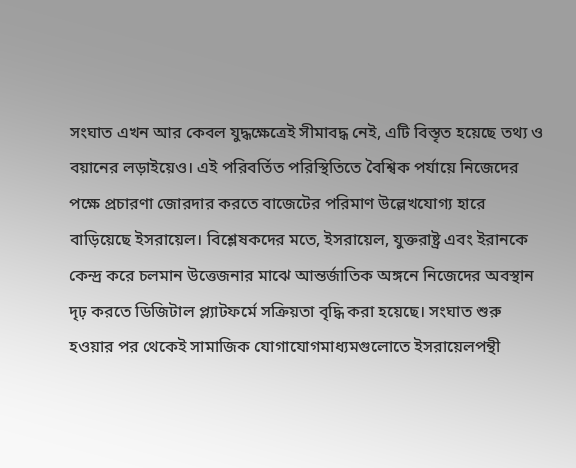সংঘাত এখন আর কেবল যুদ্ধক্ষেত্রেই সীমাবদ্ধ নেই, এটি বিস্তৃত হয়েছে তথ্য ও বয়ানের লড়াইয়েও। এই পরিবর্তিত পরিস্থিতিতে বৈশ্বিক পর্যায়ে নিজেদের পক্ষে প্রচারণা জোরদার করতে বাজেটের পরিমাণ উল্লেখযোগ্য হারে বাড়িয়েছে ইসরায়েল। বিশ্লেষকদের মতে, ইসরায়েল, যুক্তরাষ্ট্র এবং ইরানকে কেন্দ্র করে চলমান উত্তেজনার মাঝে আন্তর্জাতিক অঙ্গনে নিজেদের অবস্থান দৃঢ় করতে ডিজিটাল প্ল্যাটফর্মে সক্রিয়তা বৃদ্ধি করা হয়েছে। সংঘাত শুরু হওয়ার পর থেকেই সামাজিক যোগাযোগমাধ্যমগুলোতে ইসরায়েলপন্থী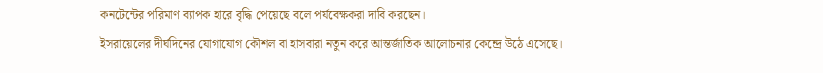কনটেন্টের পরিমাণ ব্যাপক হারে বৃদ্ধি পেয়েছে বলে পর্যবেক্ষকরা দাবি করছেন।
ইসরায়েলের দীর্ঘদিনের যোগাযোগ কৌশল বা হাসবারা নতুন করে আন্তর্জাতিক আলোচনার কেন্দ্রে উঠে এসেছে।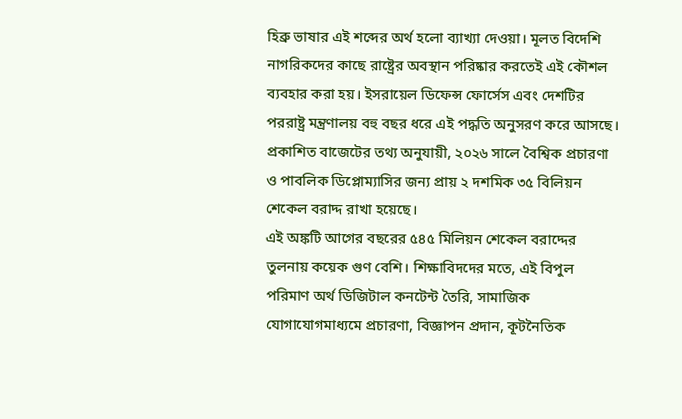হিব্রু ভাষার এই শব্দের অর্থ হলো ব্যাখ্যা দেওয়া। মূলত বিদেশি নাগরিকদের কাছে রাষ্ট্রের অবস্থান পরিষ্কার করতেই এই কৌশল ব্যবহার করা হয়। ইসরায়েল ডিফেন্স ফোর্সেস এবং দেশটির পররাষ্ট্র মন্ত্রণালয় বহু বছর ধরে এই পদ্ধতি অনুসরণ করে আসছে। প্রকাশিত বাজেটের তথ্য অনুযায়ী, ২০২৬ সালে বৈশ্বিক প্রচারণা ও পাবলিক ডিপ্লোম্যাসির জন্য প্রায় ২ দশমিক ৩৫ বিলিয়ন শেকেল বরাদ্দ রাখা হয়েছে।
এই অঙ্কটি আগের বছরের ৫৪৫ মিলিয়ন শেকেল বরাদ্দের তুলনায় কয়েক গুণ বেশি। শিক্ষাবিদদের মতে, এই বিপুল পরিমাণ অর্থ ডিজিটাল কনটেন্ট তৈরি, সামাজিক যোগাযোগমাধ্যমে প্রচারণা, বিজ্ঞাপন প্রদান, কূটনৈতিক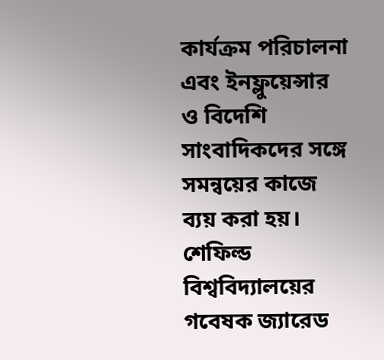কার্যক্রম পরিচালনা এবং ইনফ্লুয়েন্সার ও বিদেশি সাংবাদিকদের সঙ্গে সমন্বয়ের কাজে ব্যয় করা হয়। শেফিল্ড বিশ্ববিদ্যালয়ের গবেষক জ্যারেড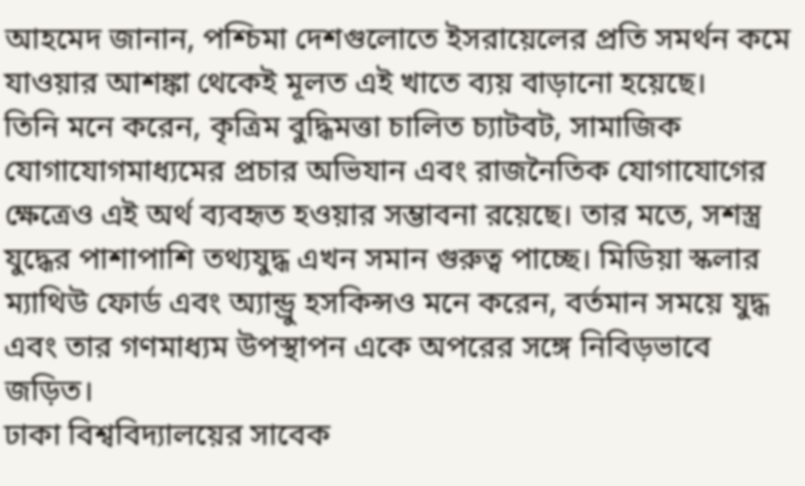আহমেদ জানান, পশ্চিমা দেশগুলোতে ইসরায়েলের প্রতি সমর্থন কমে যাওয়ার আশঙ্কা থেকেই মূলত এই খাতে ব্যয় বাড়ানো হয়েছে।
তিনি মনে করেন, কৃত্রিম বুদ্ধিমত্তা চালিত চ্যাটবট, সামাজিক যোগাযোগমাধ্যমের প্রচার অভিযান এবং রাজনৈতিক যোগাযোগের ক্ষেত্রেও এই অর্থ ব্যবহৃত হওয়ার সম্ভাবনা রয়েছে। তার মতে, সশস্ত্র যুদ্ধের পাশাপাশি তথ্যযুদ্ধ এখন সমান গুরুত্ব পাচ্ছে। মিডিয়া স্কলার ম্যাথিউ ফোর্ড এবং অ্যান্ড্রু হসকিন্সও মনে করেন, বর্তমান সময়ে যুদ্ধ এবং তার গণমাধ্যম উপস্থাপন একে অপরের সঙ্গে নিবিড়ভাবে জড়িত।
ঢাকা বিশ্ববিদ্যালয়ের সাবেক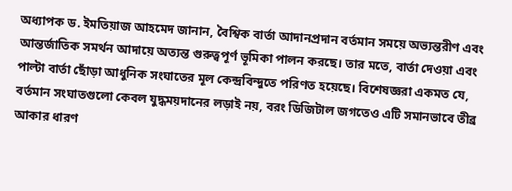অধ্যাপক ড. ইমতিয়াজ আহমেদ জানান, বৈশ্বিক বার্তা আদানপ্রদান বর্তমান সময়ে অভ্যন্তরীণ এবং আন্তর্জাতিক সমর্থন আদায়ে অত্যন্ত গুরুত্বপূর্ণ ভূমিকা পালন করছে। তার মতে, বার্তা দেওয়া এবং পাল্টা বার্তা ছোঁড়া আধুনিক সংঘাতের মূল কেন্দ্রবিন্দুতে পরিণত হয়েছে। বিশেষজ্ঞরা একমত যে, বর্তমান সংঘাতগুলো কেবল যুদ্ধময়দানের লড়াই নয়, বরং ডিজিটাল জগতেও এটি সমানভাবে তীব্র আকার ধারণ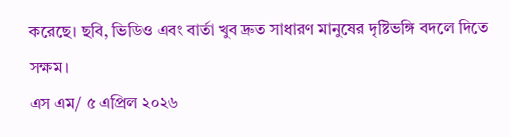করেছে। ছবি, ভিডিও এবং বার্তা খুব দ্রুত সাধারণ মানুষের দৃষ্টিভঙ্গি বদলে দিতে সক্ষম।
এস এম/ ৫ এপ্রিল ২০২৬